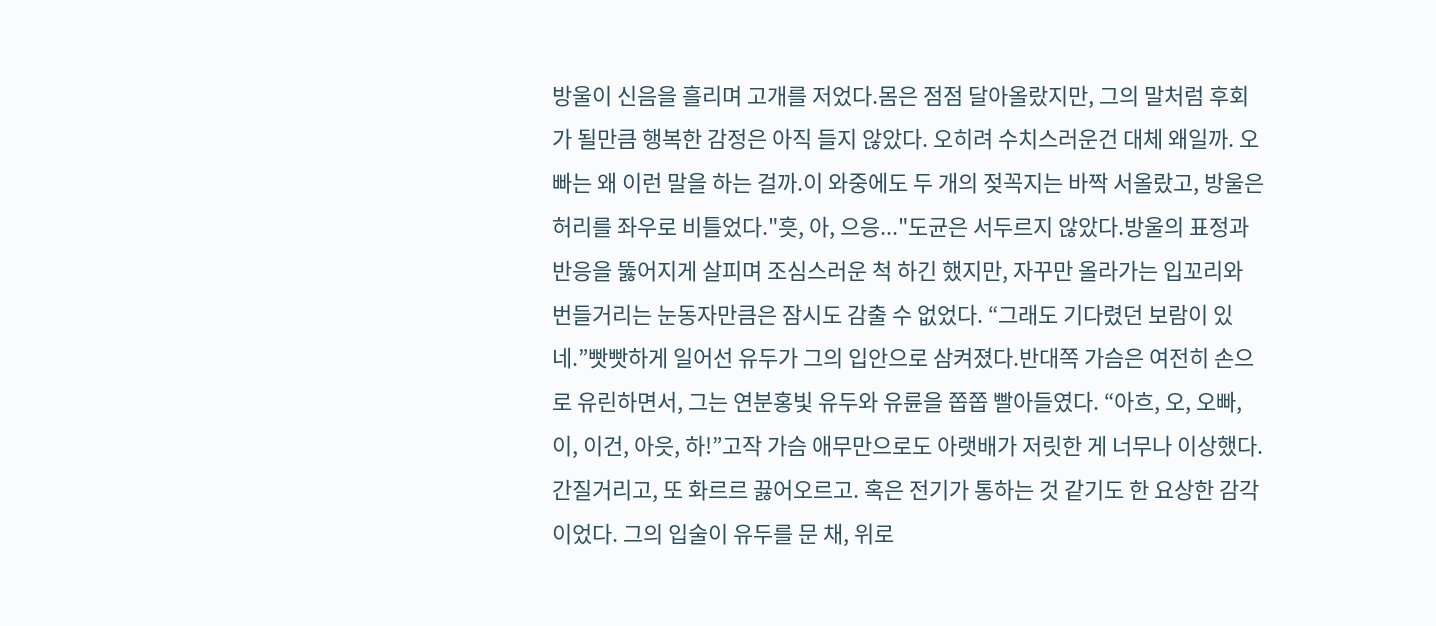방울이 신음을 흘리며 고개를 저었다.몸은 점점 달아올랐지만, 그의 말처럼 후회가 될만큼 행복한 감정은 아직 들지 않았다. 오히려 수치스러운건 대체 왜일까. 오빠는 왜 이런 말을 하는 걸까.이 와중에도 두 개의 젖꼭지는 바짝 서올랐고, 방울은 허리를 좌우로 비틀었다."흣, 아, 으응..."도균은 서두르지 않았다.방울의 표정과 반응을 뚫어지게 살피며 조심스러운 척 하긴 했지만, 자꾸만 올라가는 입꼬리와 번들거리는 눈동자만큼은 잠시도 감출 수 없었다. “그래도 기다렸던 보람이 있네.”빳빳하게 일어선 유두가 그의 입안으로 삼켜졌다.반대쪽 가슴은 여전히 손으로 유린하면서, 그는 연분홍빛 유두와 유륜을 쫍쫍 빨아들였다. “아흐, 오, 오빠, 이, 이건, 아읏, 하!”고작 가슴 애무만으로도 아랫배가 저릿한 게 너무나 이상했다.간질거리고, 또 화르르 끓어오르고. 혹은 전기가 통하는 것 같기도 한 요상한 감각이었다. 그의 입술이 유두를 문 채, 위로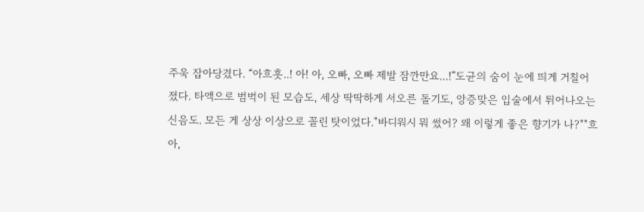주욱 잡아당겼다. “아흐흣..! 아! 아, 오빠, 오빠 제발 잠깐만요...!”도균의 숨이 눈에 띄게 거칠어졌다. 타액으로 범벅이 된 모습도, 세상 딱딱하게 서오른 돌기도, 앙증맞은 입술에서 튀어나오는 신음도. 모든 게 상상 이상으로 꼴린 탓이었다."바디워시 뭐 썼어? 왜 이렇게 좋은 향기가 나?""흐아,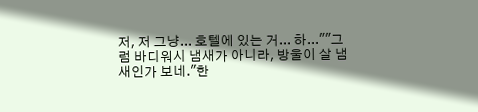저, 저 그냥... 호텔에 있는 거... 하...""그럼 바디워시 냄새가 아니라, 방울이 살 냄새인가 보네."한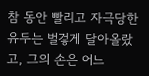참 동안 빨리고 자극당한 유두는 벌겋게 달아올랐고, 그의 손은 어느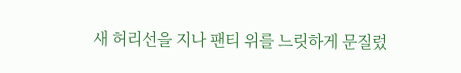새 허리선을 지나 팬티 위를 느릿하게 문질렀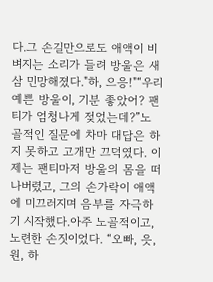다.그 손길만으로도 애액이 비벼지는 소리가 들려 방울은 새삼 민망해졌다."하, 으응!"“우리 예쁜 방울이, 기분 좋았어? 팬티가 엄청나게 젖었는데?”노골적인 질문에 차마 대답은 하지 못하고 고개만 끄덕였다. 이제는 팬티마저 방울의 몸을 떠나버렸고, 그의 손가락이 애액에 미끄러지며 음부를 자극하기 시작했다.아주 노골적이고, 노련한 손짓이었다. “오빠, 읏, 원, 하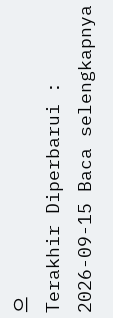으
Terakhir Diperbarui : 2026-09-15 Baca selengkapnya